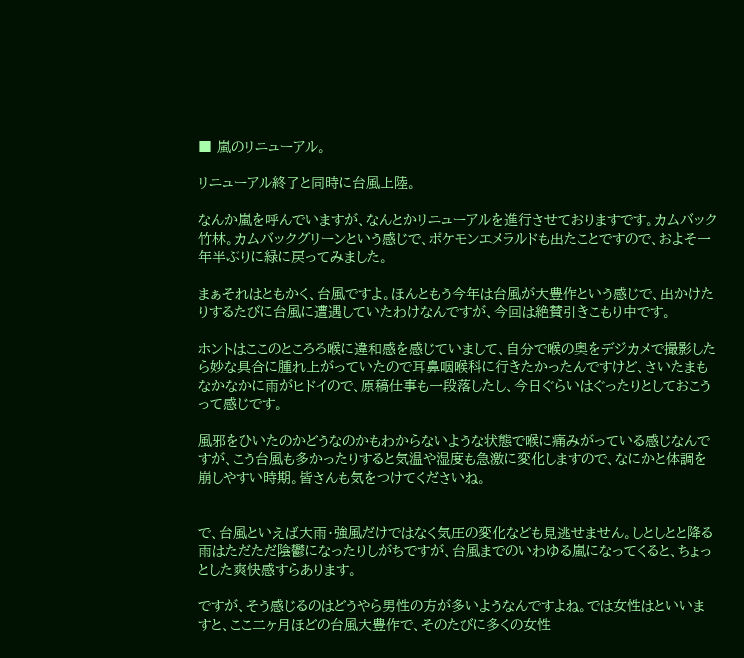■ 嵐のリニューアル。

リニューアル終了と同時に台風上陸。

なんか嵐を呼んでいますが、なんとかリニューアルを進行させておりますです。カムバック竹林。カムバックグリーンという感じで、ポケモンエメラルドも出たことですので、およそ一年半ぶりに緑に戻ってみました。

まぁそれはともかく、台風ですよ。ほんともう今年は台風が大豊作という感じで、出かけたりするたびに台風に遭遇していたわけなんですが、今回は絶賛引きこもり中です。

ホントはここのところろ喉に違和感を感じていまして、自分で喉の奥をデジカメで撮影したら妙な具合に腫れ上がっていたので耳鼻咽喉科に行きたかったんですけど、さいたまもなかなかに雨がヒドイので、原稿仕事も一段落したし、今日ぐらいはぐったりとしておこうって感じです。

風邪をひいたのかどうなのかもわからないような状態で喉に痛みがっている感じなんですが、こう台風も多かったりすると気温や湿度も急激に変化しますので、なにかと体調を崩しやすい時期。皆さんも気をつけてくださいね。


で、台風といえば大雨・強風だけではなく気圧の変化なども見逃せません。しとしとと降る雨はただただ陰鬱になったりしがちですが、台風までのいわゆる嵐になってくると、ちょっとした爽快感すらあります。

ですが、そう感じるのはどうやら男性の方が多いようなんですよね。では女性はといいますと、ここ二ヶ月ほどの台風大豊作で、そのたびに多くの女性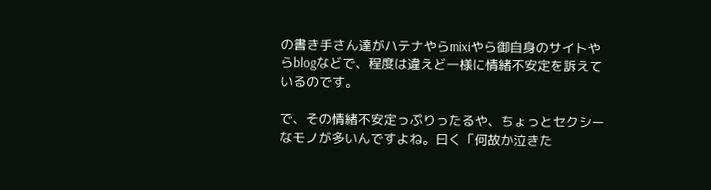の書き手さん達がハテナやらmixiやら御自身のサイトやらblogなどで、程度は違えど一様に情緒不安定を訴えているのです。

で、その情緒不安定っぷりったるや、ちょっとセクシーなモノが多いんですよね。曰く「何故か泣きた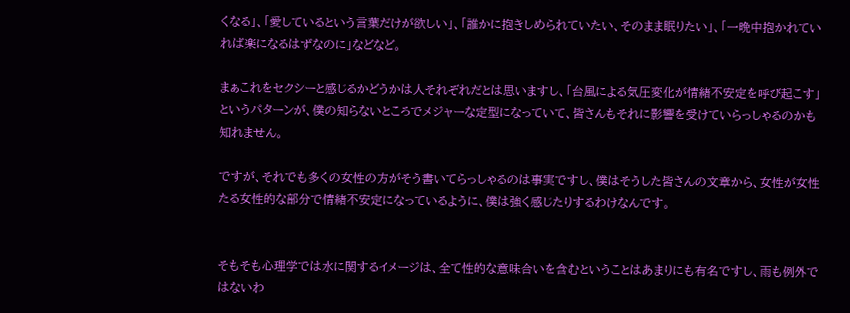くなる」、「愛しているという言葉だけが欲しい」、「誰かに抱きしめられていたい、そのまま眠りたい」、「一晩中抱かれていれば楽になるはずなのに」などなど。

まぁこれをセクシーと感じるかどうかは人それぞれだとは思いますし、「台風による気圧変化が情緒不安定を呼び起こす」というパターンが、僕の知らないところでメジャーな定型になっていて、皆さんもそれに影響を受けていらっしゃるのかも知れません。

ですが、それでも多くの女性の方がそう書いてらっしゃるのは事実ですし、僕はそうした皆さんの文章から、女性が女性たる女性的な部分で情緒不安定になっているように、僕は強く感じたりするわけなんです。


そもそも心理学では水に関するイメージは、全て性的な意味合いを含むということはあまりにも有名ですし、雨も例外ではないわ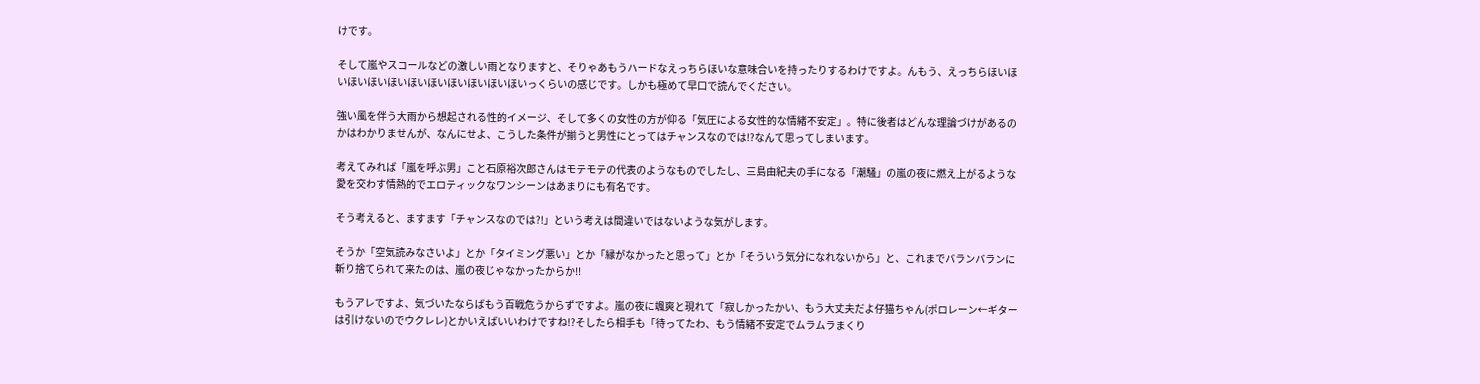けです。

そして嵐やスコールなどの激しい雨となりますと、そりゃあもうハードなえっちらほいな意味合いを持ったりするわけですよ。んもう、えっちらほいほいほいほいほいほいほいほいほいほいほいっくらいの感じです。しかも極めて早口で読んでください。

強い風を伴う大雨から想起される性的イメージ、そして多くの女性の方が仰る「気圧による女性的な情緒不安定」。特に後者はどんな理論づけがあるのかはわかりませんが、なんにせよ、こうした条件が揃うと男性にとってはチャンスなのでは!?なんて思ってしまいます。

考えてみれば「嵐を呼ぶ男」こと石原裕次郎さんはモテモテの代表のようなものでしたし、三島由紀夫の手になる「潮騒」の嵐の夜に燃え上がるような愛を交わす情熱的でエロティックなワンシーンはあまりにも有名です。

そう考えると、ますます「チャンスなのでは?!」という考えは間違いではないような気がします。

そうか「空気読みなさいよ」とか「タイミング悪い」とか「縁がなかったと思って」とか「そういう気分になれないから」と、これまでバランバランに斬り捨てられて来たのは、嵐の夜じゃなかったからか!!

もうアレですよ、気づいたならばもう百戦危うからずですよ。嵐の夜に颯爽と現れて「寂しかったかい、もう大丈夫だよ仔猫ちゃん(ポロレーン←ギターは引けないのでウクレレ)とかいえばいいわけですね!?そしたら相手も「待ってたわ、もう情緒不安定でムラムラまくり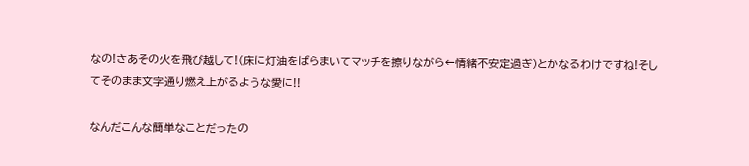なの!さあその火を飛び越して!(床に灯油をばらまいてマッチを擦りながら←情緒不安定過ぎ)とかなるわけですね!そしてそのまま文字通り燃え上がるような愛に!!

なんだこんな簡単なことだったの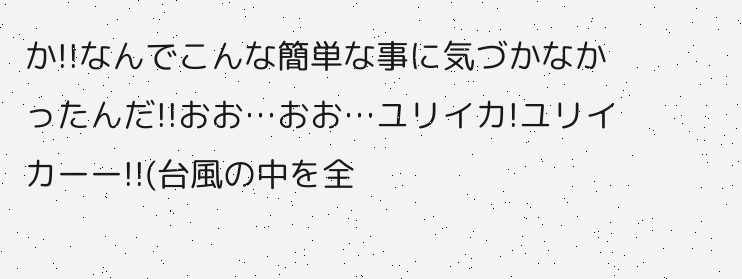か!!なんでこんな簡単な事に気づかなかったんだ!!おお…おお…ユリイカ!ユリイカーー!!(台風の中を全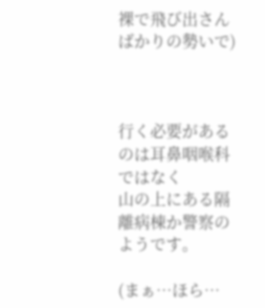裸で飛び出さんばかりの勢いで)



行く必要があるのは耳鼻咽喉科ではなく
山の上にある隔離病棟か警察のようです。

(まぁ…ほら…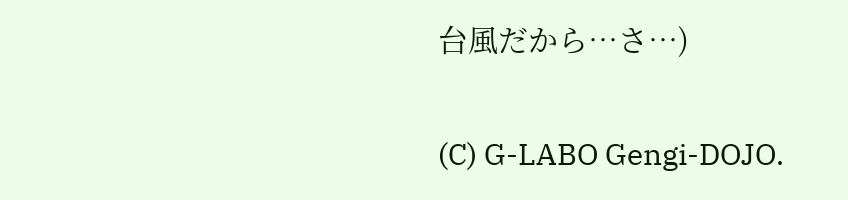台風だから…さ…)

(C) G-LABO Gengi-DOJO.